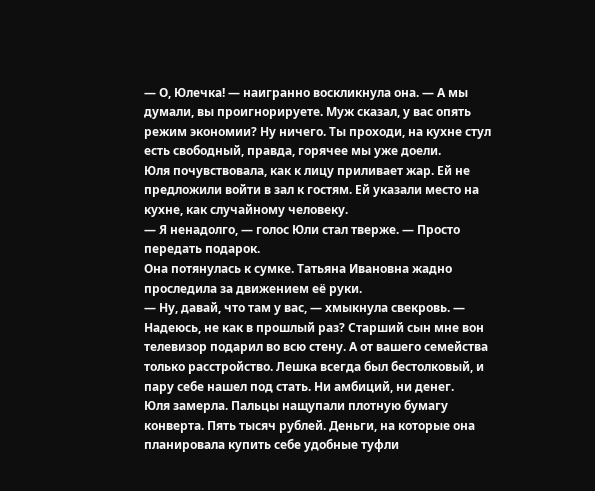— О, Юлечка! — наигранно воскликнула она. — А мы думали, вы проигнорируете. Муж сказал, у вас опять режим экономии? Ну ничего. Ты проходи, на кухне стул есть свободный, правда, горячее мы уже доели.
Юля почувствовала, как к лицу приливает жар. Ей не предложили войти в зал к гостям. Ей указали место на кухне, как случайному человеку.
— Я ненадолго, — голос Юли стал тверже. — Просто передать подарок.
Она потянулась к сумке. Татьяна Ивановна жадно проследила за движением её руки.
— Ну, давай, что там у вас, — хмыкнула свекровь. — Надеюсь, не как в прошлый раз? Старший сын мне вон телевизор подарил во всю стену. А от вашего семейства только расстройство. Лешка всегда был бестолковый, и пару себе нашел под стать. Ни амбиций, ни денег.
Юля замерла. Пальцы нащупали плотную бумагу конверта. Пять тысяч рублей. Деньги, на которые она планировала купить себе удобные туфли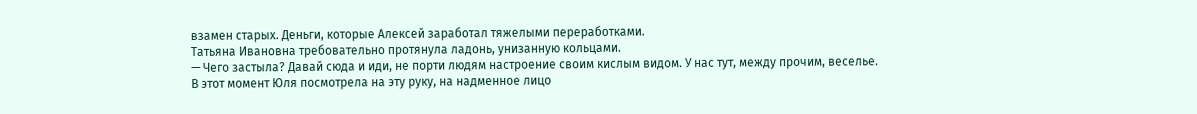взамен старых. Деньги, которые Алексей заработал тяжелыми переработками.
Татьяна Ивановна требовательно протянула ладонь, унизанную кольцами.
— Чего застыла? Давай сюда и иди, не порти людям настроение своим кислым видом. У нас тут, между прочим, веселье.
В этот момент Юля посмотрела на эту руку, на надменное лицо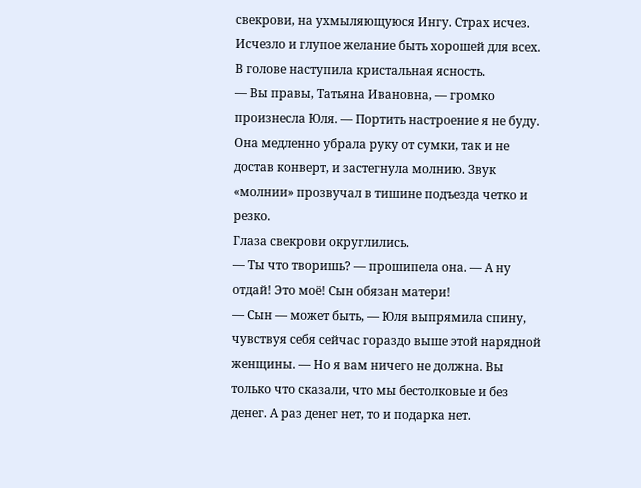свекрови, на ухмыляющуюся Ингу. Страх исчез. Исчезло и глупое желание быть хорошей для всех. В голове наступила кристальная ясность.
— Вы правы, Татьяна Ивановна, — громко произнесла Юля. — Портить настроение я не буду.
Она медленно убрала руку от сумки, так и не достав конверт, и застегнула молнию. Звук «молнии» прозвучал в тишине подъезда четко и резко.
Глаза свекрови округлились.
— Ты что творишь? — прошипела она. — А ну отдай! Это моё! Сын обязан матери!
— Сын — может быть, — Юля выпрямила спину, чувствуя себя сейчас гораздо выше этой нарядной женщины. — Но я вам ничего не должна. Вы только что сказали, что мы бестолковые и без денег. А раз денег нет, то и подарка нет.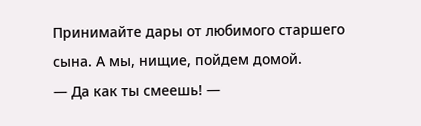Принимайте дары от любимого старшего сына. А мы, нищие, пойдем домой.
— Да как ты смеешь! —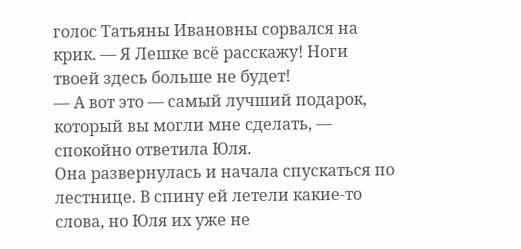голос Татьяны Ивановны сорвался на крик. — Я Лешке всё расскажу! Ноги твоей здесь больше не будет!
— А вот это — самый лучший подарок, который вы могли мне сделать, — спокойно ответила Юля.
Она развернулась и начала спускаться по лестнице. В спину ей летели какие-то слова, но Юля их уже не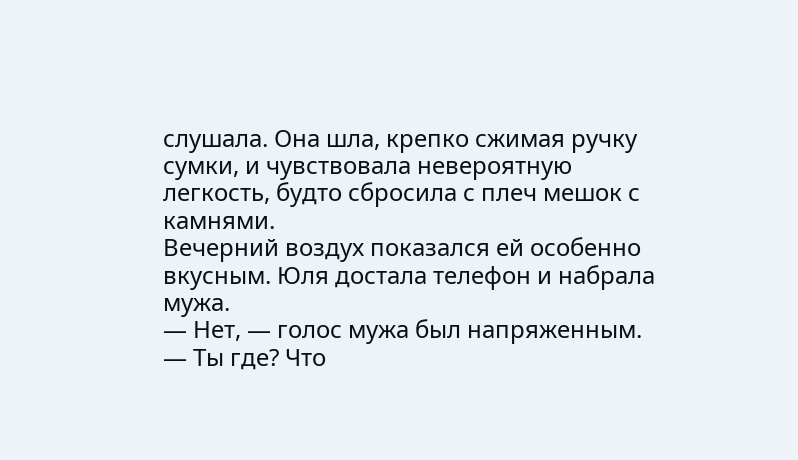слушала. Она шла, крепко сжимая ручку сумки, и чувствовала невероятную легкость, будто сбросила с плеч мешок с камнями.
Вечерний воздух показался ей особенно вкусным. Юля достала телефон и набрала мужа.
— Нет, — голос мужа был напряженным. — Ты где? Что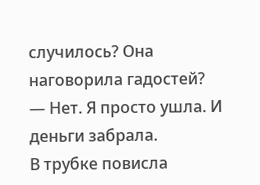случилось? Она наговорила гадостей?
— Нет. Я просто ушла. И деньги забрала.
В трубке повисла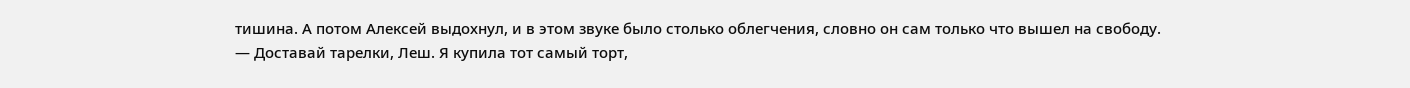тишина. А потом Алексей выдохнул, и в этом звуке было столько облегчения, словно он сам только что вышел на свободу.
— Доставай тарелки, Леш. Я купила тот самый торт,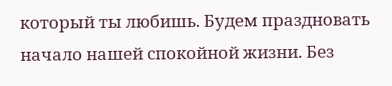который ты любишь. Будем праздновать начало нашей спокойной жизни. Без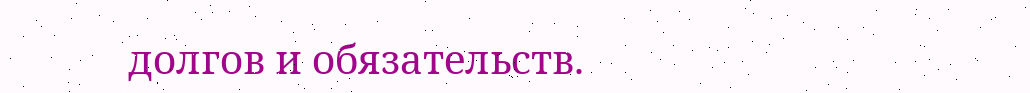долгов и обязательств.